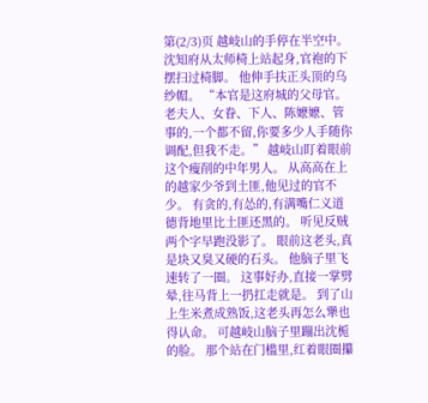第(2/3)页 越岐山的手停在半空中。 沈知府从太师椅上站起身,官袍的下摆扫过椅脚。 他伸手扶正头顶的乌纱帽。 “本官是这府城的父母官。老夫人、女眷、下人、陈嬷嬷、管事的,一个都不留,你要多少人手随你调配,但我不走。” 越岐山盯着眼前这个瘦削的中年男人。 从高高在上的越家少爷到土匪,他见过的官不少。 有贪的,有怂的,有满嘴仁义道德背地里比土匪还黑的。 听见反贼两个字早跑没影了。 眼前这老头,真是块又臭又硬的石头。 他脑子里飞速转了一圈。 这事好办,直接一掌劈晕,往马背上一扔扛走就是。 到了山上生米煮成熟饭,这老头再怎么犟也得认命。 可越岐山脑子里蹦出沈栀的脸。 那个站在门槛里,红着眼圈攥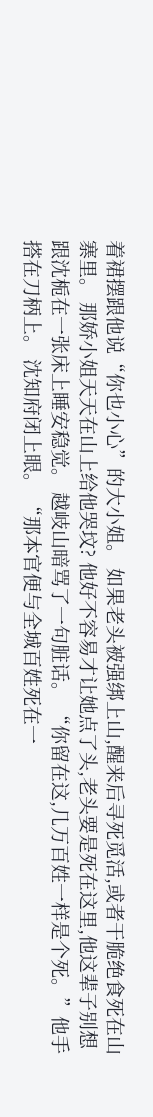着裙摆跟他说“你也小心”的大小姐。 如果老头被强绑上山,醒来后寻死觅活,或者干脆绝食死在山寨里。 那娇小姐天天在山上给他哭坟? 他好不容易才让她点了头,老头要是死在这里,他这辈子别想跟沈栀在一张床上睡安稳觉。 越岐山暗骂了一句脏话。 “你留在这,几万百姓一样是个死。”他手搭在刀柄上。 沈知府闭上眼。 “那本官便与全城百姓死在一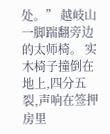处。” 越岐山一脚踹翻旁边的太师椅。 实木椅子撞倒在地上,四分五裂,声响在签押房里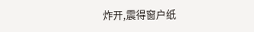炸开,震得窗户纸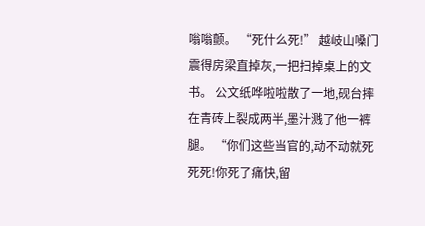嗡嗡颤。 “死什么死!” 越岐山嗓门震得房梁直掉灰,一把扫掉桌上的文书。 公文纸哗啦啦散了一地,砚台摔在青砖上裂成两半,墨汁溅了他一裤腿。 “你们这些当官的,动不动就死死死!你死了痛快,留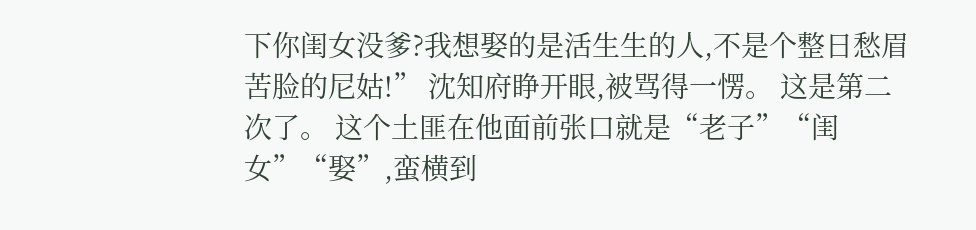下你闺女没爹?我想娶的是活生生的人,不是个整日愁眉苦脸的尼姑!” 沈知府睁开眼,被骂得一愣。 这是第二次了。 这个土匪在他面前张口就是“老子”“闺女”“娶”,蛮横到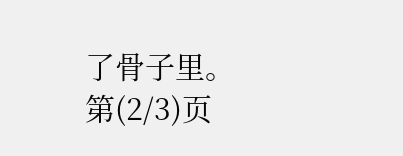了骨子里。 第(2/3)页